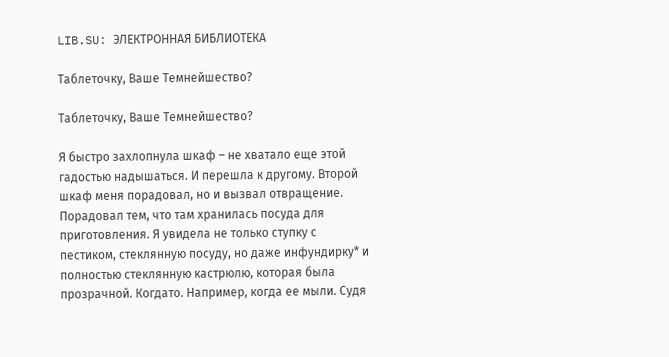LIB.SU: ЭЛЕКТРОННАЯ БИБЛИОТЕКА

Таблеточку, Ваше Темнейшество?

Таблеточку, Ваше Темнейшество?

Я быстро захлопнула шкаф – не хватало еще этой гадостью надышаться. И перешла к другому. Второй шкаф меня порадовал, но и вызвал отвращение. Порадовал тем, что там хранилась посуда для приготовления. Я увидела не только ступку с пестиком, стеклянную посуду, но даже инфундирку* и полностью стеклянную кастрюлю, которая была прозрачной. Когдато. Например, когда ее мыли. Судя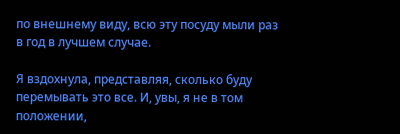по внешнему виду, всю эту посуду мыли раз в год в лучшем случае.

Я вздохнула, представляя, сколько буду перемывать это все. И, увы, я не в том положении,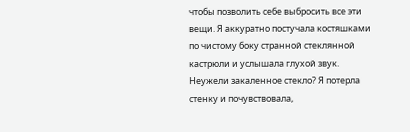чтобы позволить себе выбросить все эти вещи. Я аккуратно постучала костяшками по чистому боку странной стеклянной кастрюли и услышала глухой звук. Неужели закаленное стекло? Я потерла стенку и почувствовала,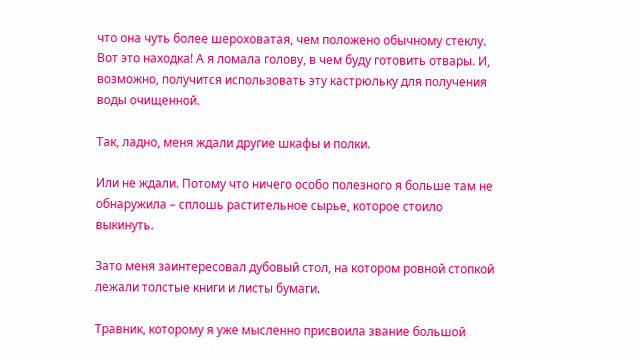что она чуть более шероховатая, чем положено обычному стеклу. Вот это находка! А я ломала голову, в чем буду готовить отвары. И, возможно, получится использовать эту кастрюльку для получения воды очищенной.

Так, ладно, меня ждали другие шкафы и полки.

Или не ждали. Потому что ничего особо полезного я больше там не обнаружила – сплошь растительное сырье, которое стоило выкинуть.

Зато меня заинтересовал дубовый стол, на котором ровной стопкой лежали толстые книги и листы бумаги.

Травник, которому я уже мысленно присвоила звание большой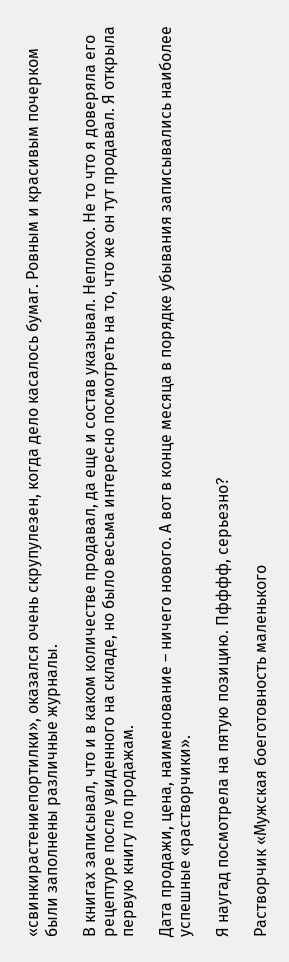«свинкирастениепортилки», оказался очень скрупулезен, когда дело касалось бумаг. Ровным и красивым почерком были заполнены различные журналы.

В книгах записывал, что и в каком количестве продавал, да еще и состав указывал. Неплохо. Не то что я доверяла его рецептуре после увиденного на складе, но было весьма интересно посмотреть на то, что же он тут продавал. Я открыла первую книгу по продажам.

Дата продажи, цена, наименование – ничего нового. А вот в конце месяца в порядке убывания записывались наиболее успешные «растворчики».

Я наугад посмотрела на пятую позицию. Пфффф, серьезно?

Растворчик «Мужская боеготовность маленького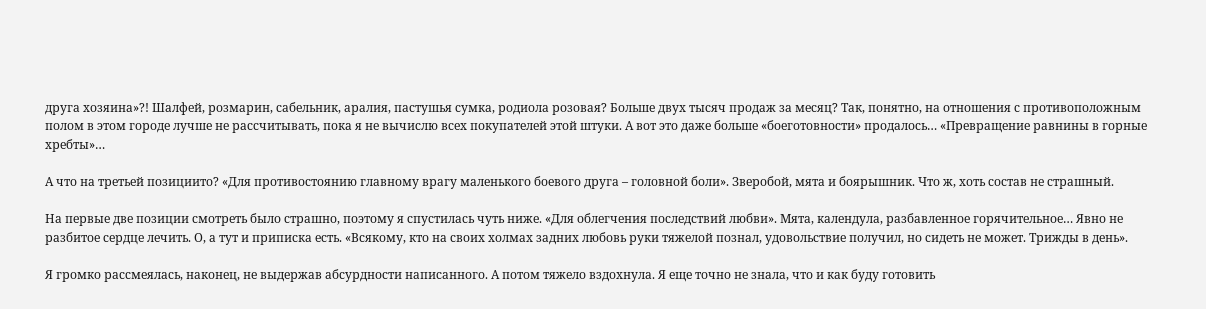друга хозяина»?! Шалфей, розмарин, сабельник, аралия, пастушья сумка, родиола розовая? Больше двух тысяч продаж за месяц? Так, понятно, на отношения с противоположным полом в этом городе лучше не рассчитывать, пока я не вычислю всех покупателей этой штуки. А вот это даже больше «боеготовности» продалось… «Превращение равнины в горные хребты»…

А что на третьей позициито? «Для противостоянию главному врагу маленького боевого друга – головной боли». Зверобой, мята и боярышник. Что ж, хоть состав не страшный.

На первые две позиции смотреть было страшно, поэтому я спустилась чуть ниже. «Для облегчения последствий любви». Мята, календула, разбавленное горячительное… Явно не разбитое сердце лечить. О, а тут и приписка есть. «Всякому, кто на своих холмах задних любовь руки тяжелой познал, удовольствие получил, но сидеть не может. Трижды в день».

Я громко рассмеялась, наконец, не выдержав абсурдности написанного. А потом тяжело вздохнула. Я еще точно не знала, что и как буду готовить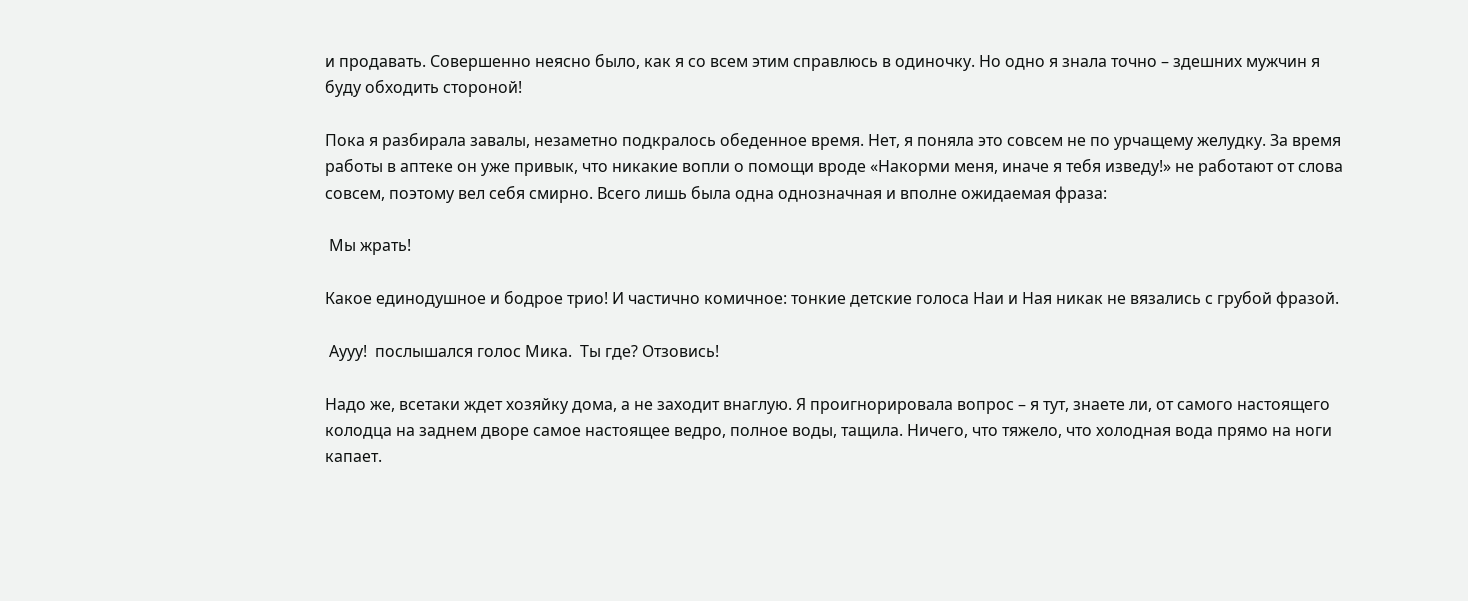и продавать. Совершенно неясно было, как я со всем этим справлюсь в одиночку. Но одно я знала точно – здешних мужчин я буду обходить стороной!

Пока я разбирала завалы, незаметно подкралось обеденное время. Нет, я поняла это совсем не по урчащему желудку. За время работы в аптеке он уже привык, что никакие вопли о помощи вроде «Накорми меня, иначе я тебя изведу!» не работают от слова совсем, поэтому вел себя смирно. Всего лишь была одна однозначная и вполне ожидаемая фраза:

 Мы жрать!

Какое единодушное и бодрое трио! И частично комичное: тонкие детские голоса Наи и Ная никак не вязались с грубой фразой.

 Аууу!  послышался голос Мика.  Ты где? Отзовись!

Надо же, всетаки ждет хозяйку дома, а не заходит внаглую. Я проигнорировала вопрос – я тут, знаете ли, от самого настоящего колодца на заднем дворе самое настоящее ведро, полное воды, тащила. Ничего, что тяжело, что холодная вода прямо на ноги капает.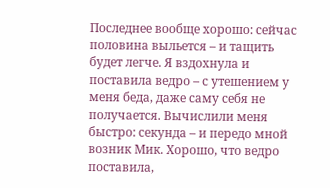Последнее вообще хорошо: сейчас половина выльется – и тащить будет легче. Я вздохнула и поставила ведро – с утешением у меня беда, даже саму себя не получается. Вычислили меня быстро: секунда – и передо мной возник Мик. Хорошо, что ведро поставила,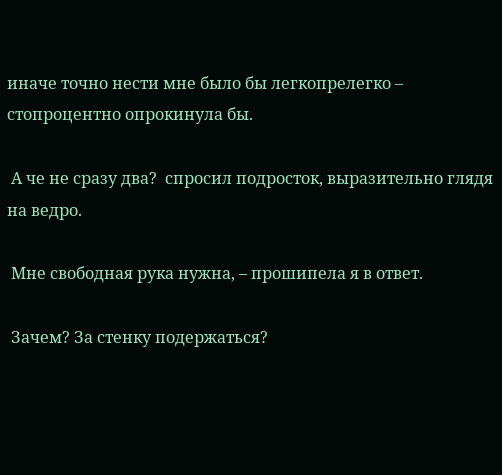иначе точно нести мне было бы легкопрелегко – стопроцентно опрокинула бы.

 А че не сразу два?  спросил подросток, выразительно глядя на ведро.

 Мне свободная рука нужна, – прошипела я в ответ.

 Зачем? За стенку подержаться?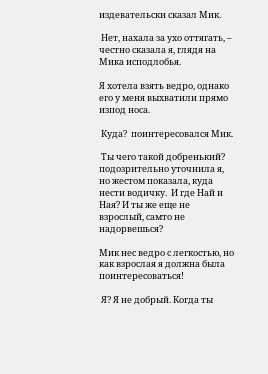издевательски сказал Мик.

 Нет, нахала за ухо оттягать, – честно сказала я, глядя на Мика исподлобья.

Я хотела взять ведро, однако его у меня выхватили прямо изпод носа.

 Куда?  поинтересовался Мик.

 Ты чего такой добренький?  подозрительно уточнила я, но жестом показала, куда нести водичку.  И где Най и Ная? И ты же еще не взрослый, самто не надорвешься?

Мик нес ведро с легкостью, но как взрослая я должна была поинтересоваться!

 Я? Я не добрый. Когда ты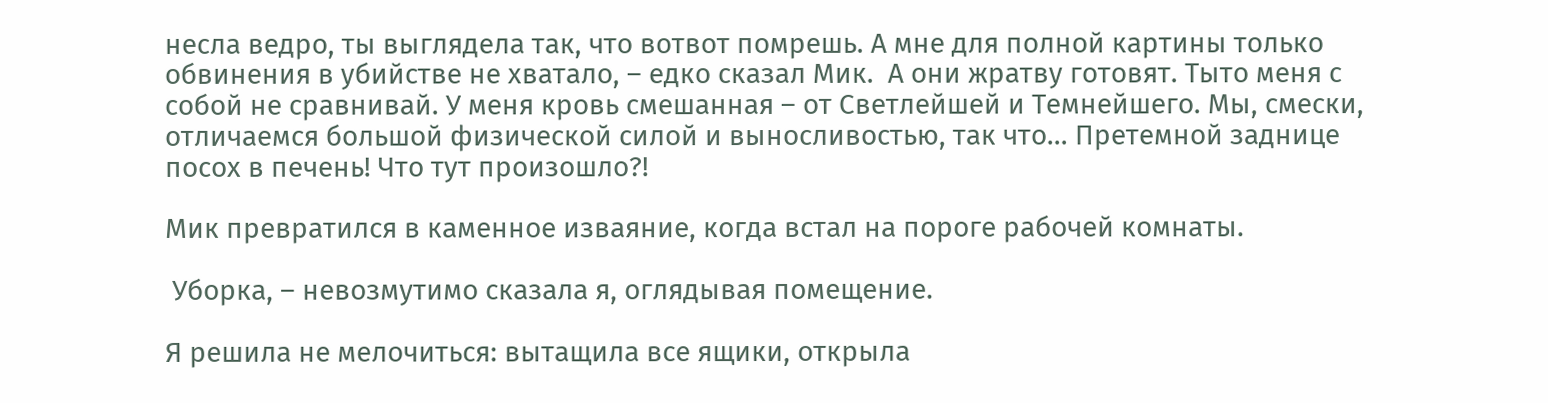несла ведро, ты выглядела так, что вотвот помрешь. А мне для полной картины только обвинения в убийстве не хватало, – едко сказал Мик.  А они жратву готовят. Тыто меня с собой не сравнивай. У меня кровь смешанная – от Светлейшей и Темнейшего. Мы, смески, отличаемся большой физической силой и выносливостью, так что… Претемной заднице посох в печень! Что тут произошло?!

Мик превратился в каменное изваяние, когда встал на пороге рабочей комнаты.

 Уборка, – невозмутимо сказала я, оглядывая помещение.

Я решила не мелочиться: вытащила все ящики, открыла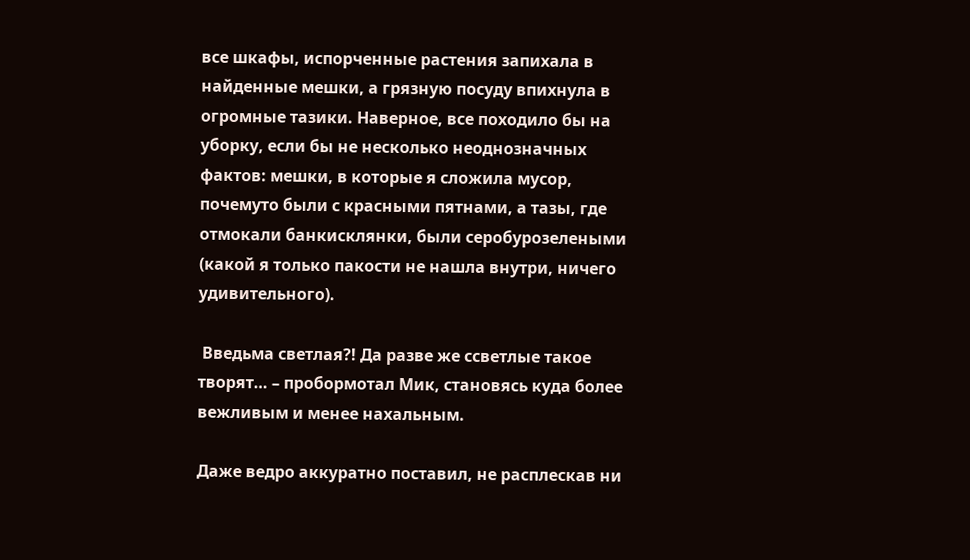все шкафы, испорченные растения запихала в найденные мешки, а грязную посуду впихнула в огромные тазики. Наверное, все походило бы на уборку, если бы не несколько неоднозначных фактов: мешки, в которые я сложила мусор, почемуто были с красными пятнами, а тазы, где отмокали банкисклянки, были серобурозелеными (какой я только пакости не нашла внутри, ничего удивительного).

 Введьма светлая?! Да разве же ссветлые такое творят… – пробормотал Мик, становясь куда более вежливым и менее нахальным.

Даже ведро аккуратно поставил, не расплескав ни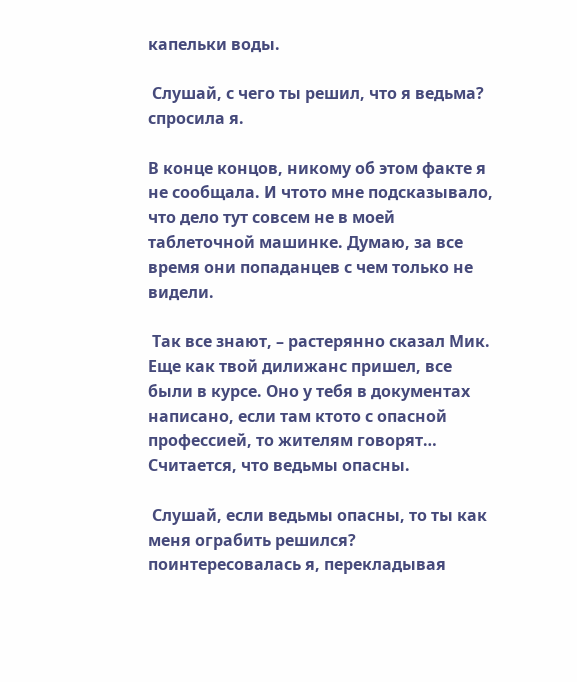капельки воды.

 Слушай, с чего ты решил, что я ведьма?  спросила я.

В конце концов, никому об этом факте я не сообщала. И чтото мне подсказывало, что дело тут совсем не в моей таблеточной машинке. Думаю, за все время они попаданцев с чем только не видели.

 Так все знают, – растерянно сказал Мик.  Еще как твой дилижанс пришел, все были в курсе. Оно у тебя в документах написано, если там ктото с опасной профессией, то жителям говорят… Считается, что ведьмы опасны.

 Слушай, если ведьмы опасны, то ты как меня ограбить решился?  поинтересовалась я, перекладывая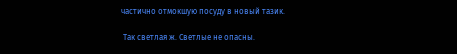частично отмокшую посуду в новый тазик.

 Так светлая ж. Светлые не опасны.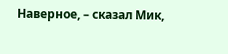Наверное, – сказал Мик,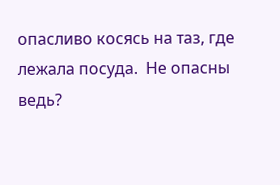опасливо косясь на таз, где лежала посуда.  Не опасны ведь?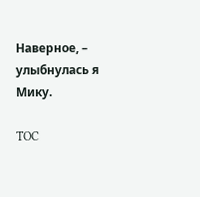Наверное, – улыбнулась я Мику.

TOC